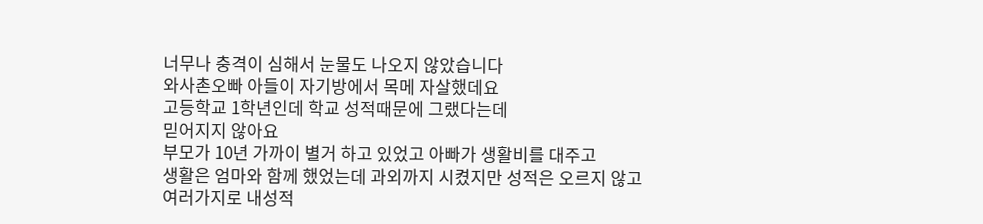너무나 충격이 심해서 눈물도 나오지 않았습니다
와사촌오빠 아들이 자기방에서 목메 자살했데요
고등학교 1학년인데 학교 성적때문에 그랬다는데
믿어지지 않아요
부모가 10년 가까이 별거 하고 있었고 아빠가 생활비를 대주고
생활은 엄마와 함께 했었는데 과외까지 시켰지만 성적은 오르지 않고
여러가지로 내성적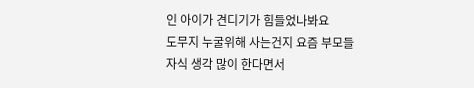인 아이가 견디기가 힘들었나봐요
도무지 누굴위해 사는건지 요즘 부모들 자식 생각 많이 한다면서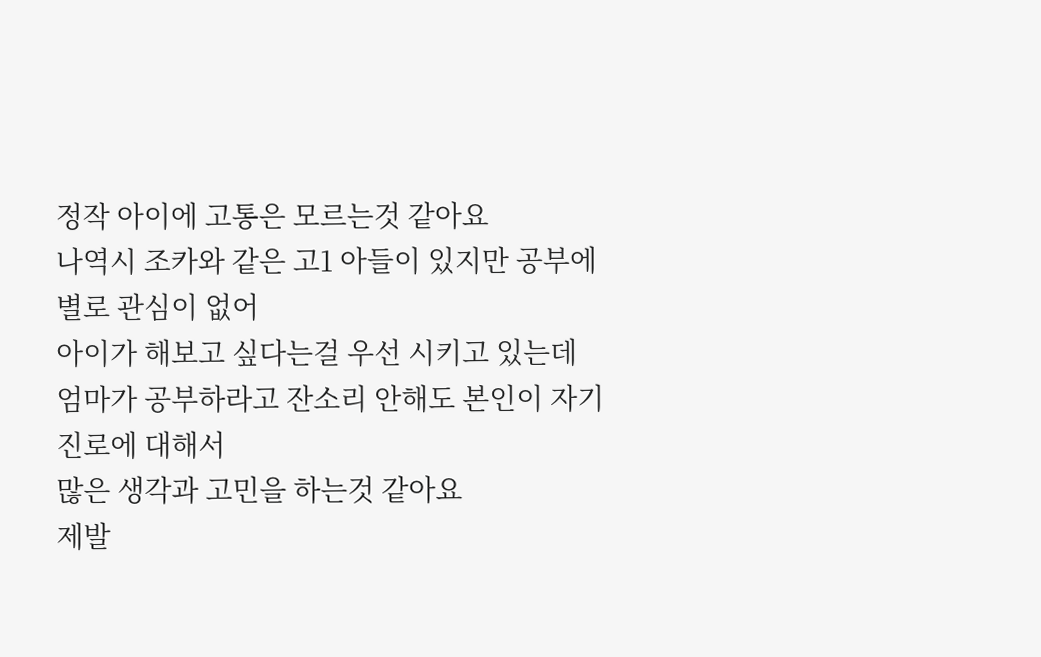정작 아이에 고통은 모르는것 같아요
나역시 조카와 같은 고1 아들이 있지만 공부에 별로 관심이 없어
아이가 해보고 싶다는걸 우선 시키고 있는데
엄마가 공부하라고 잔소리 안해도 본인이 자기진로에 대해서
많은 생각과 고민을 하는것 같아요
제발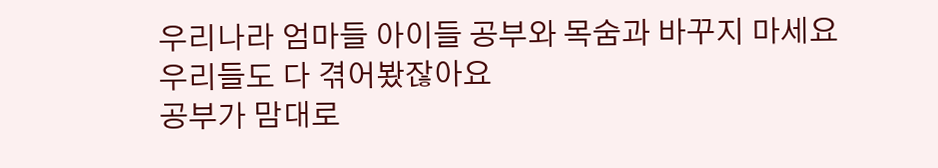우리나라 엄마들 아이들 공부와 목숨과 바꾸지 마세요
우리들도 다 겪어봤잖아요
공부가 맘대로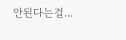안된다는걸...